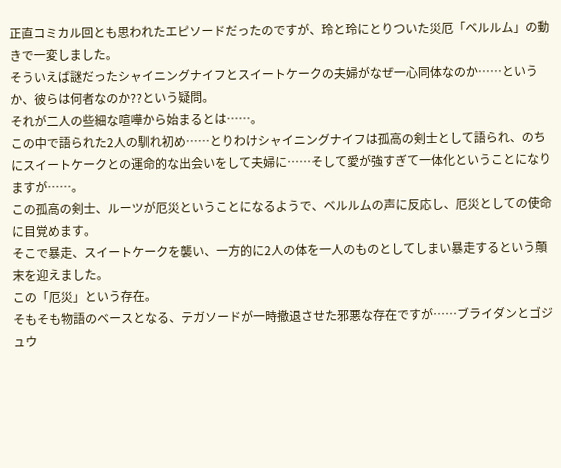正直コミカル回とも思われたエピソードだったのですが、玲と玲にとりついた災厄「ベルルム」の動きで一変しました。
そういえば謎だったシャイニングナイフとスイートケークの夫婦がなぜ一心同体なのか……というか、彼らは何者なのか??という疑問。
それが二人の些細な喧嘩から始まるとは……。
この中で語られた2人の馴れ初め……とりわけシャイニングナイフは孤高の剣士として語られ、のちにスイートケークとの運命的な出会いをして夫婦に……そして愛が強すぎて一体化ということになりますが……。
この孤高の剣士、ルーツが厄災ということになるようで、ベルルムの声に反応し、厄災としての使命に目覚めます。
そこで暴走、スイートケークを襲い、一方的に2人の体を一人のものとしてしまい暴走するという顛末を迎えました。
この「厄災」という存在。
そもそも物語のベースとなる、テガソードが一時撤退させた邪悪な存在ですが……ブライダンとゴジュウ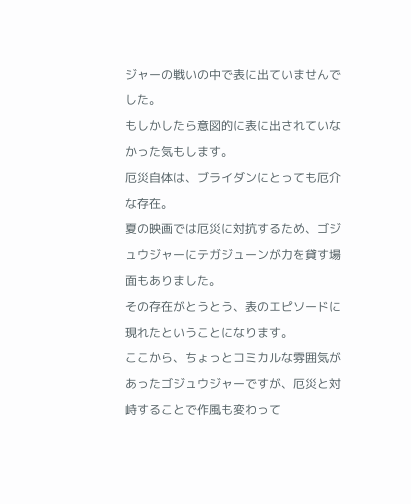ジャーの戦いの中で表に出ていませんでした。
もしかしたら意図的に表に出されていなかった気もします。
厄災自体は、ブライダンにとっても厄介な存在。
夏の映画では厄災に対抗するため、ゴジュウジャーにテガジューンが力を貸す場面もありました。
その存在がとうとう、表のエピソードに現れたということになります。
ここから、ちょっとコミカルな雰囲気があったゴジュウジャーですが、厄災と対峙することで作風も変わって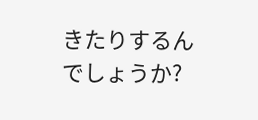きたりするんでしょうか?